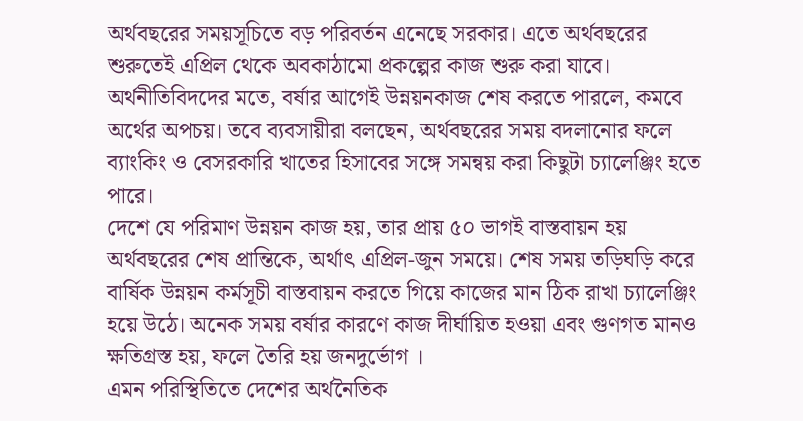অর্থবছরের সময়সূচিতে বড় পরিবর্তন এনেছে সরকার। এতে অর্থবছরের শুরুতেই এপ্রিল থেকে অবকাঠামো প্রকল্পের কাজ শুরু করা যাবে। অর্থনীতিবিদদের মতে, বর্ষার আগেই উন্নয়নকাজ শেষ করতে পারলে, কমবে অর্থের অপচয়। তবে ব্যবসায়ীরা বলছেন, অর্থবছরের সময় বদলানোর ফলে ব্যাংকিং ও বেসরকারি খাতের হিসাবের সঙ্গে সমন্বয় করা কিছুটা চ্যালেঞ্জিং হতে পারে।
দেশে যে পরিমাণ উন্নয়ন কাজ হয়, তার প্রায় ৫০ ভাগই বাস্তবায়ন হয় অর্থবছরের শেষ প্রান্তিকে, অর্থাৎ এপ্রিল-জুন সময়ে। শেষ সময় তড়িঘড়ি করে বার্ষিক উন্নয়ন কর্মসূচী বাস্তবায়ন করতে গিয়ে কাজের মান ঠিক রাখা চ্যালেঞ্জিং হয়ে উঠে। অনেক সময় বর্ষার কারণে কাজ দীর্ঘায়িত হওয়া এবং গুণগত মানও ক্ষতিগ্রস্ত হয়, ফলে তৈরি হয় জনদুর্ভোগ ।
এমন পরিস্থিতিতে দেশের অর্থনৈতিক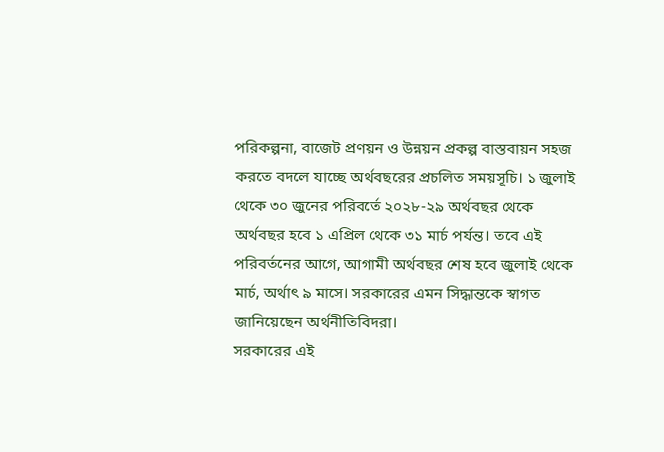পরিকল্পনা, বাজেট প্রণয়ন ও উন্নয়ন প্রকল্প বাস্তবায়ন সহজ করতে বদলে যাচ্ছে অর্থবছরের প্রচলিত সময়সূচি। ১ জুলাই থেকে ৩০ জুনের পরিবর্তে ২০২৮-২৯ অর্থবছর থেকে অর্থবছর হবে ১ এপ্রিল থেকে ৩১ মার্চ পর্যন্ত। তবে এই পরিবর্তনের আগে, আগামী অর্থবছর শেষ হবে জুলাই থেকে মার্চ, অর্থাৎ ৯ মাসে। সরকারের এমন সিদ্ধান্তকে স্বাগত জানিয়েছেন অর্থনীতিবিদরা।
সরকারের এই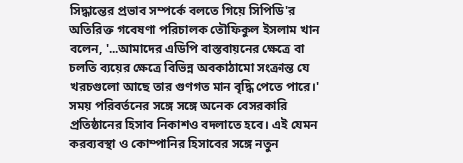সিদ্ধান্তের প্রভাব সম্পর্কে বলতে গিয়ে সিপিডি'র অতিরিক্ত গবেষণা পরিচালক তৌফিকুল ইসলাম খান বলেন, '...আমাদের এডিপি বাস্তবায়নের ক্ষেত্রে বা চলতি ব্যয়ের ক্ষেত্রে বিভিন্ন অবকাঠামো সংক্রান্ত যে খরচগুলো আছে তার গুণগত মান বৃদ্ধি পেতে পারে।'
সময় পরিবর্তনের সঙ্গে সঙ্গে অনেক বেসরকারি প্রতিষ্ঠানের হিসাব নিকাশও বদলাতে হবে। এই যেমন করব্যবস্থা ও কোম্পানির হিসাবের সঙ্গে নতুন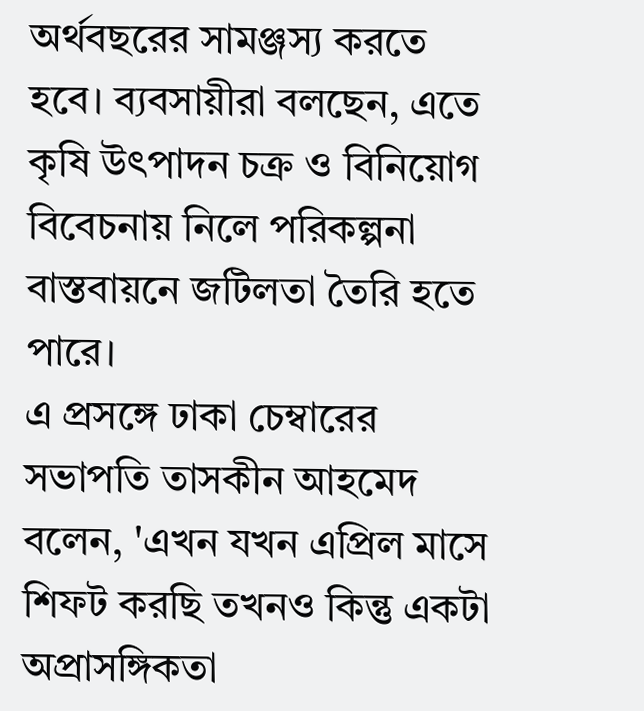অর্থবছরের সামঞ্জস্য করতে হবে। ব্যবসায়ীরা বলছেন, এতে কৃষি উৎপাদন চক্র ও বিনিয়োগ বিবেচনায় নিলে পরিকল্পনা বাস্তবায়নে জটিলতা তৈরি হতে পারে।
এ প্রসঙ্গে ঢাকা চেম্বারের সভাপতি তাসকীন আহমেদ বলেন, 'এখন যখন এপ্রিল মাসে শিফট করছি তখনও কিন্তু একটা অপ্রাসঙ্গিকতা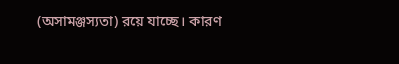(অসামঞ্জস্যতা) রয়ে যাচ্ছে। কারণ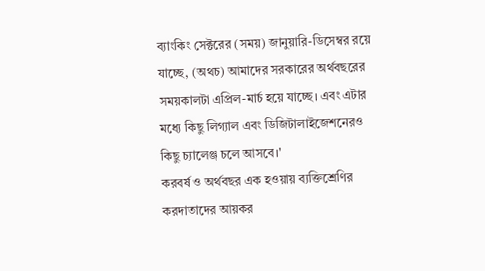ব্যাংকিং সেক্টরের (সময়) জানুয়ারি-ডিসেম্বর রয়ে যাচ্ছে, (অথচ) আমাদের সরকারের অর্থবছরের সময়কালটা এপ্রিল-মার্চ হয়ে যাচ্ছে। এবং এটার মধ্যে কিছু লিগ্যাল এবং ডিজিটালাইজেশনেরও কিছু চ্যালেঞ্জ চলে আসবে।'
করবর্ষ ও অর্থবছর এক হওয়ায় ব্যক্তিশ্রেণির করদাতাদের আয়কর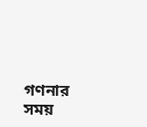গণনার সময়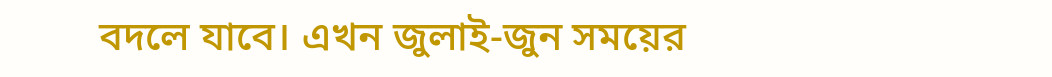বদলে যাবে। এখন জুলাই-জুন সময়ের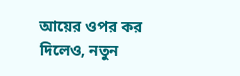আয়ের ওপর কর দিলেও, নতুন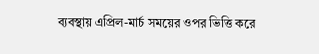ব্যবস্থায় এপ্রিল-মার্চ সময়ের ওপর ভিত্তি করে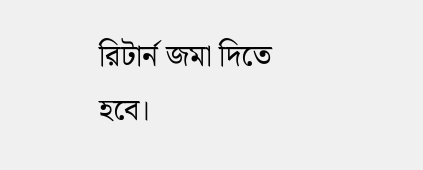রিটার্ন জমা দিতে হবে।